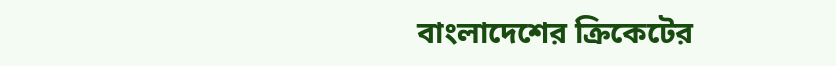বাংলাদেশের ক্রিকেটের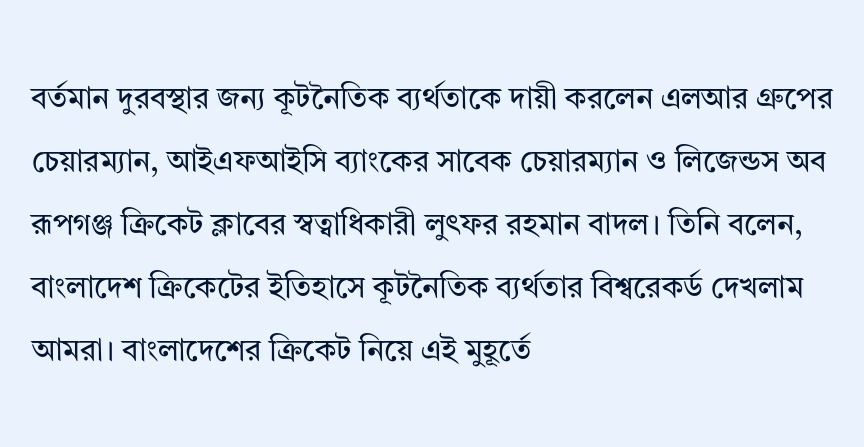বর্তমান দুরবস্থার জন্য কূটনৈতিক ব্যর্থতাকে দায়ী করলেন এলআর গ্রুপের চেয়ারম্যান, আইএফআইসি ব্যাংকের সাবেক চেয়ারম্যান ও লিজেন্ডস অব রূপগঞ্জ ক্রিকেট ক্লাবের স্বত্বাধিকারী লুৎফর রহমান বাদল। তিনি বলেন, বাংলাদেশ ক্রিকেটের ইতিহাসে কূটনৈতিক ব্যর্থতার বিশ্বরেকর্ড দেখলাম আমরা। বাংলাদেশের ক্রিকেট নিয়ে এই মুহূর্তে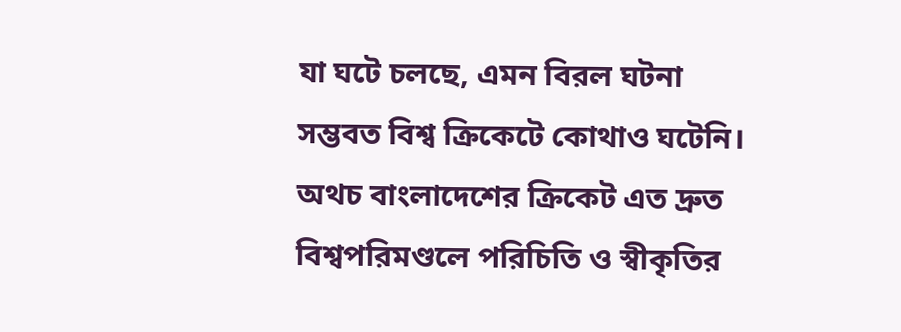যা ঘটে চলছে, এমন বিরল ঘটনা সম্ভবত বিশ্ব ক্রিকেটে কোথাও ঘটেনি।
অথচ বাংলাদেশের ক্রিকেট এত দ্রুত বিশ্বপরিমণ্ডলে পরিচিতি ও স্বীকৃতির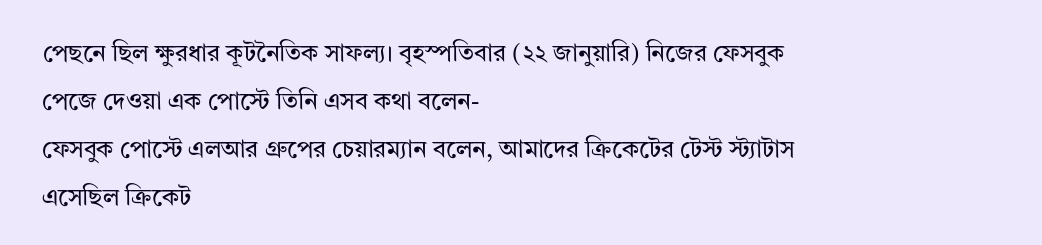পেছনে ছিল ক্ষুরধার কূটনৈতিক সাফল্য। বৃহস্পতিবার (২২ জানুয়ারি) নিজের ফেসবুক পেজে দেওয়া এক পোস্টে তিনি এসব কথা বলেন-
ফেসবুক পোস্টে এলআর গ্রুপের চেয়ারম্যান বলেন, আমাদের ক্রিকেটের টেস্ট স্ট্যাটাস এসেছিল ক্রিকেট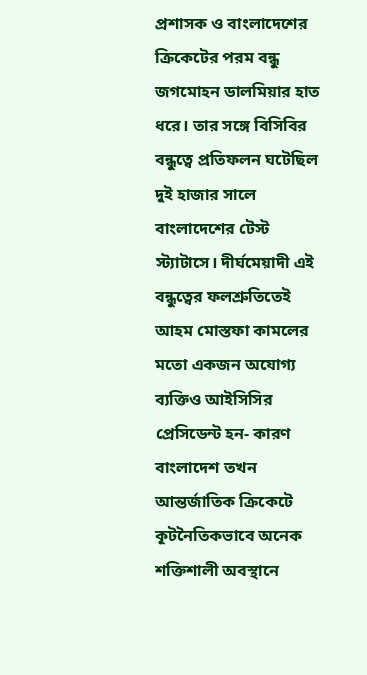প্রশাসক ও বাংলাদেশের ক্রিকেটের পরম বন্ধু জগমোহন ডালমিয়ার হাত ধরে। তার সঙ্গে বিসিবির বন্ধুত্বে প্রতিফলন ঘটেছিল দুই হাজার সালে বাংলাদেশের টেস্ট স্ট্যাটাসে। দীর্ঘমেয়াদী এই বন্ধুত্বের ফলশ্রুতিতেই আহম মোস্তফা কামলের মতো একজন অযোগ্য ব্যক্তিও আইসিসির প্রেসিডেন্ট হন- কারণ বাংলাদেশ তখন আন্তর্জাতিক ক্রিকেটে কূটনৈতিকভাবে অনেক শক্তিশালী অবস্থানে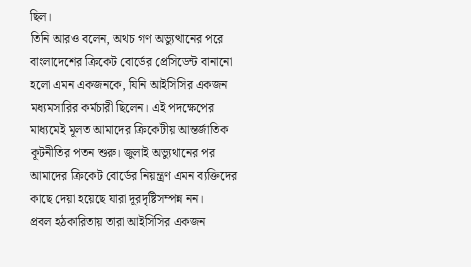ছিল।
তিনি আরও বলেন, অথচ গণ অভ্যুত্থানের পরে বাংলাদেশের ক্রিকেট বোর্ডের প্রেসিডেন্ট বানানো হলো এমন একজনকে, যিনি আইসিসির একজন মধ্যমসারির কর্মচারী ছিলেন। এই পদক্ষেপের মাধ্যমেই মূলত আমাদের ক্রিকেটীয় আন্তর্জাতিক কূটনীতির পতন শুরু। জুলাই অভ্যুথানের পর আমাদের ক্রিকেট বোর্ডের নিয়ন্ত্রণ এমন ব্যক্তিদের কাছে দেয়া হয়েছে যারা দূরদৃষ্টিসম্পন্ন নন।
প্রবল হঠকারিতায় তারা আইসিসির একজন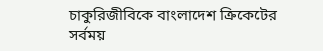চাকুরিজীবিকে বাংলাদেশ ক্রিকেটের সর্বময়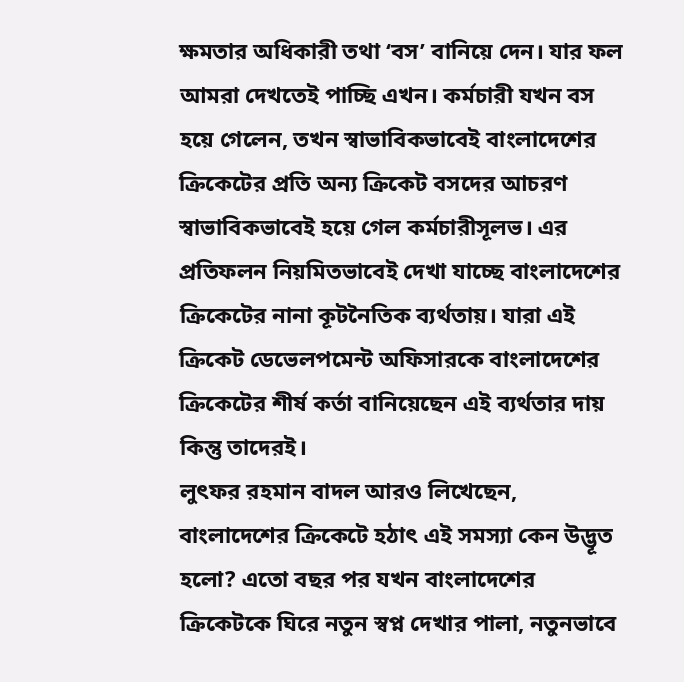ক্ষমতার অধিকারী তথা ‘বস’ বানিয়ে দেন। যার ফল আমরা দেখতেই পাচ্ছি এখন। কর্মচারী যখন বস হয়ে গেলেন, তখন স্বাভাবিকভাবেই বাংলাদেশের ক্রিকেটের প্রতি অন্য ক্রিকেট বসদের আচরণ স্বাভাবিকভাবেই হয়ে গেল কর্মচারীসূলভ। এর প্রতিফলন নিয়মিতভাবেই দেখা যাচ্ছে বাংলাদেশের ক্রিকেটের নানা কূটনৈতিক ব্যর্থতায়। যারা এই ক্রিকেট ডেভেলপমেন্ট অফিসারকে বাংলাদেশের ক্রিকেটের শীর্ষ কর্তা বানিয়েছেন এই ব্যর্থতার দায় কিন্তু তাদেরই।
লুৎফর রহমান বাদল আরও লিখেছেন, বাংলাদেশের ক্রিকেটে হঠাৎ এই সমস্যা কেন উদ্ভূত হলো? এতো বছর পর যখন বাংলাদেশের ক্রিকেটকে ঘিরে নতুন স্বপ্ন দেখার পালা, নতুনভাবে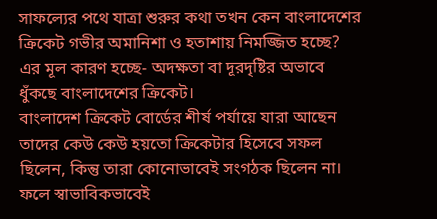সাফল্যের পথে যাত্রা শুরুর কথা তখন কেন বাংলাদেশের ক্রিকেট গভীর অমানিশা ও হতাশায় নিমজ্জিত হচ্ছে? এর মূল কারণ হচ্ছে- অদক্ষতা বা দূরদৃষ্টির অভাবে ধুঁকছে বাংলাদেশের ক্রিকেট।
বাংলাদেশ ক্রিকেট বোর্ডের শীর্ষ পর্যায়ে যারা আছেন তাদের কেউ কেউ হয়তো ক্রিকেটার হিসেবে সফল ছিলেন, কিন্তু তারা কোনোভাবেই সংগঠক ছিলেন না। ফলে স্বাভাবিকভাবেই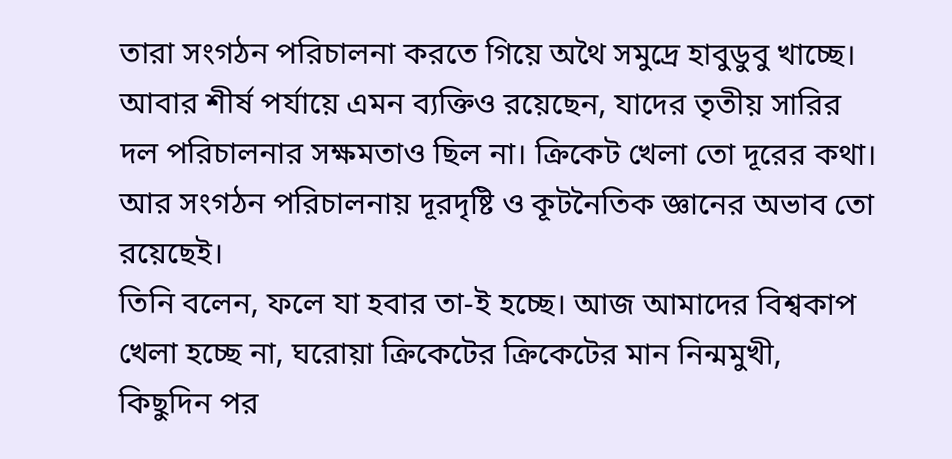তারা সংগঠন পরিচালনা করতে গিয়ে অথৈ সমুদ্রে হাবুডুবু খাচ্ছে। আবার শীর্ষ পর্যায়ে এমন ব্যক্তিও রয়েছেন, যাদের তৃতীয় সারির দল পরিচালনার সক্ষমতাও ছিল না। ক্রিকেট খেলা তো দূরের কথা। আর সংগঠন পরিচালনায় দূরদৃষ্টি ও কূটনৈতিক জ্ঞানের অভাব তো রয়েছেই।
তিনি বলেন, ফলে যা হবার তা-ই হচ্ছে। আজ আমাদের বিশ্বকাপ খেলা হচ্ছে না, ঘরোয়া ক্রিকেটের ক্রিকেটের মান নিন্মমুখী, কিছুদিন পর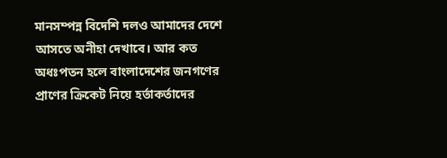মানসম্পন্ন বিদেশি দলও আমাদের দেশে আসতে অনীহা দেখাবে। আর কত অধঃপতন হলে বাংলাদেশের জনগণের প্রাণের ক্রিকেট নিয়ে হর্তাকর্তাদের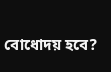বোধোদয় হবে?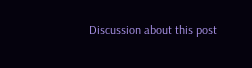Discussion about this post